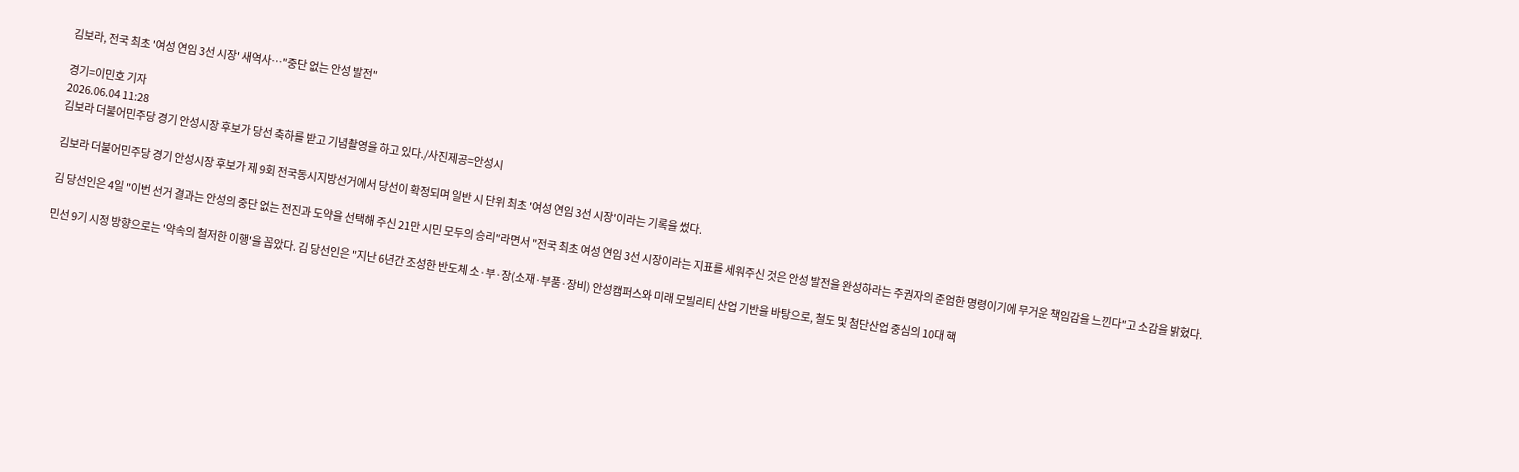김보라, 전국 최초 '여성 연임 3선 시장' 새역사…"중단 없는 안성 발전"

경기=이민호 기자
2026.06.04 11:28
김보라 더불어민주당 경기 안성시장 후보가 당선 축하를 받고 기념촬영을 하고 있다./사진제공=안성시

김보라 더불어민주당 경기 안성시장 후보가 제 9회 전국동시지방선거에서 당선이 확정되며 일반 시 단위 최초 '여성 연임 3선 시장'이라는 기록을 썼다.

김 당선인은 4일 "이번 선거 결과는 안성의 중단 없는 전진과 도약을 선택해 주신 21만 시민 모두의 승리"라면서 "전국 최초 여성 연임 3선 시장이라는 지표를 세워주신 것은 안성 발전을 완성하라는 주권자의 준엄한 명령이기에 무거운 책임감을 느낀다"고 소감을 밝혔다.

민선 9기 시정 방향으로는 '약속의 철저한 이행'을 꼽았다. 김 당선인은 "지난 6년간 조성한 반도체 소·부·장(소재·부품·장비) 안성캠퍼스와 미래 모빌리티 산업 기반을 바탕으로, 철도 및 첨단산업 중심의 10대 핵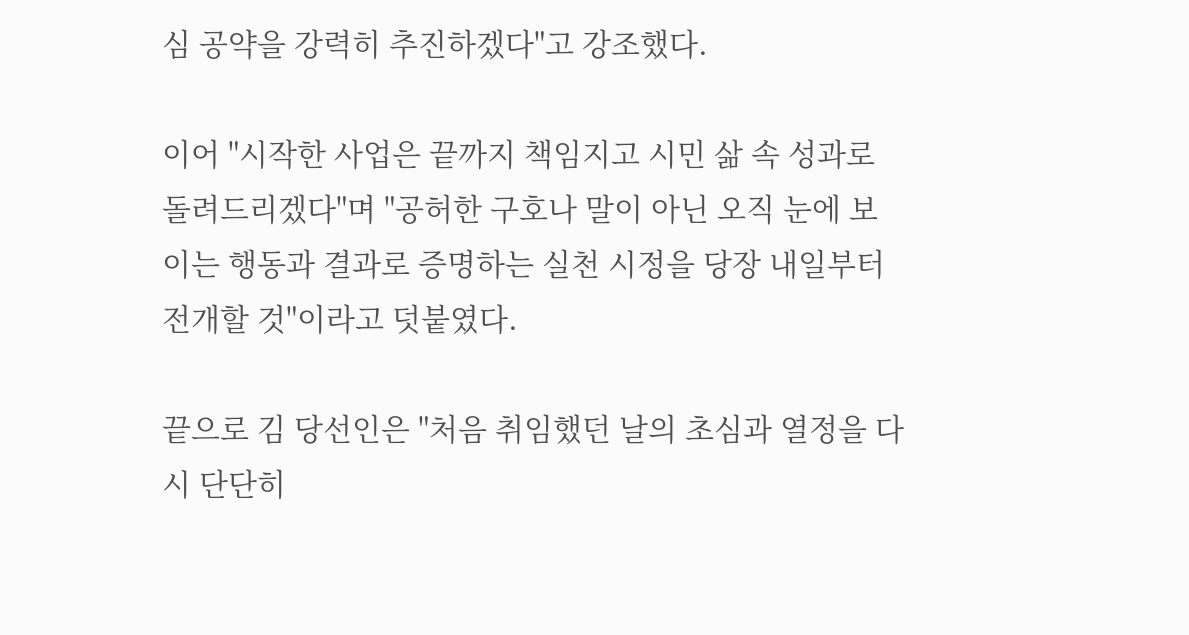심 공약을 강력히 추진하겠다"고 강조했다.

이어 "시작한 사업은 끝까지 책임지고 시민 삶 속 성과로 돌려드리겠다"며 "공허한 구호나 말이 아닌 오직 눈에 보이는 행동과 결과로 증명하는 실천 시정을 당장 내일부터 전개할 것"이라고 덧붙였다.

끝으로 김 당선인은 "처음 취임했던 날의 초심과 열정을 다시 단단히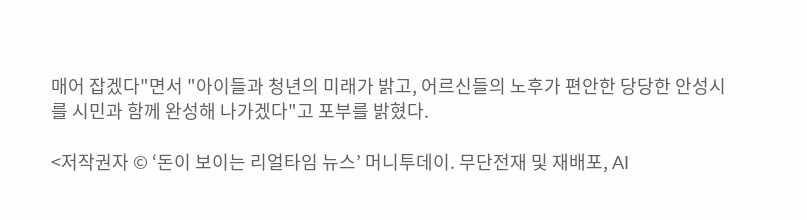매어 잡겠다"면서 "아이들과 청년의 미래가 밝고, 어르신들의 노후가 편안한 당당한 안성시를 시민과 함께 완성해 나가겠다"고 포부를 밝혔다.

<저작권자 © ‘돈이 보이는 리얼타임 뉴스’ 머니투데이. 무단전재 및 재배포, AI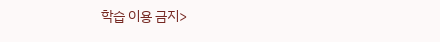학습 이용 금지>